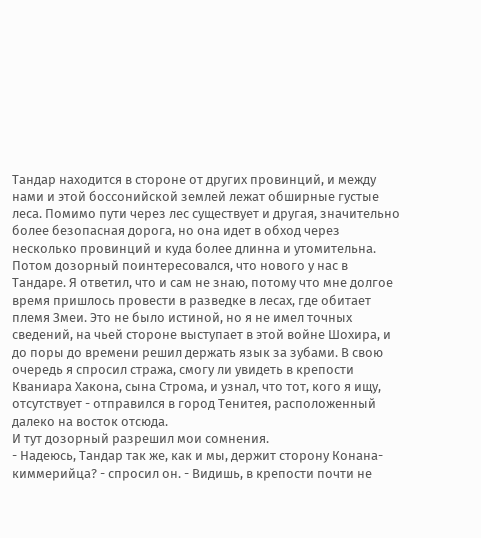Тандар находится в стороне от других провинций, и между нами и этой боссонийской землей лежат обширные густые леса. Помимо пути через лес существует и другая, значительно более безопасная дорога, но она идет в обход через несколько провинций и куда более длинна и утомительна.
Потом дозорный поинтересовался, что нового у нас в Тандаре. Я ответил, что и сам не знаю, потому что мне долгое время пришлось провести в разведке в лесах, где обитает племя Змеи. Это не было истиной, но я не имел точных сведений, на чьей стороне выступает в этой войне Шохира, и до поры до времени решил держать язык за зубами. В свою очередь я спросил стража, смогу ли увидеть в крепости Кваниара Хакона, сына Строма, и узнал, что тот, кого я ищу, отсутствует - отправился в город Тенитея, расположенный далеко на восток отсюда.
И тут дозорный разрешил мои сомнения.
- Надеюсь, Тандар так же, как и мы, держит сторону Конана-киммерийца? - спросил он. - Видишь, в крепости почти не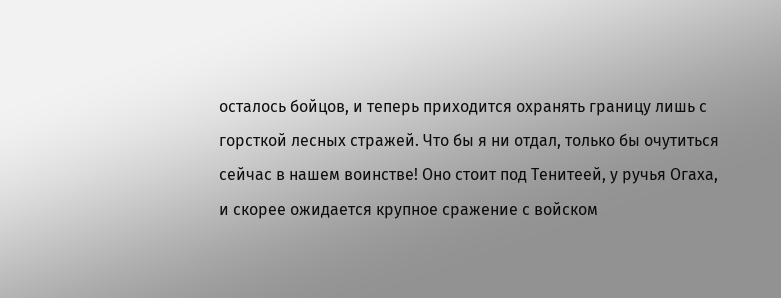осталось бойцов, и теперь приходится охранять границу лишь с горсткой лесных стражей. Что бы я ни отдал, только бы очутиться сейчас в нашем воинстве! Оно стоит под Тенитеей, у ручья Огаха, и скорее ожидается крупное сражение с войском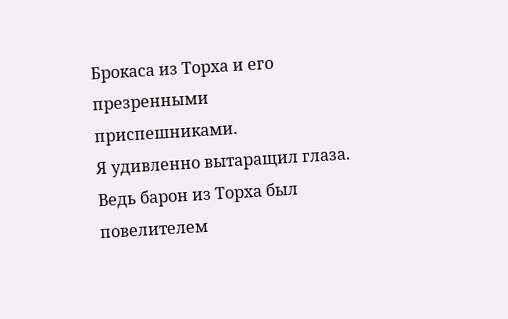Брокаса из Торха и его презренными приспешниками.
Я удивленно вытаращил глаза. Ведь барон из Торха был повелителем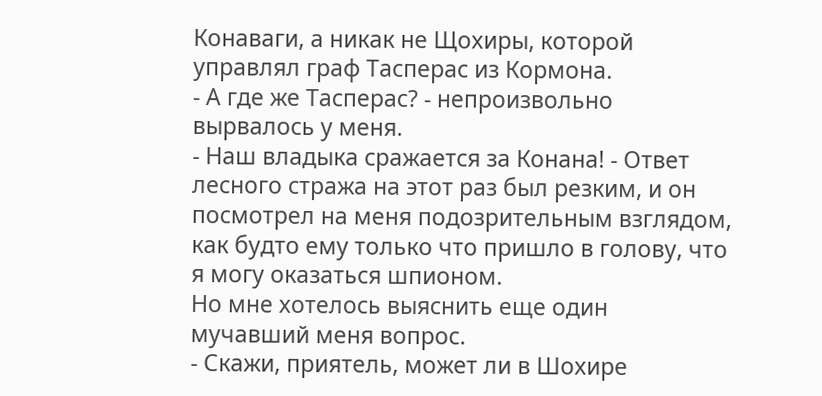Конаваги, а никак не Щохиры, которой управлял граф Тасперас из Кормона.
- А где же Тасперас? - непроизвольно вырвалось у меня.
- Наш владыка сражается за Конана! - Ответ лесного стража на этот раз был резким, и он посмотрел на меня подозрительным взглядом, как будто ему только что пришло в голову, что я могу оказаться шпионом.
Но мне хотелось выяснить еще один мучавший меня вопрос.
- Скажи, приятель, может ли в Шохире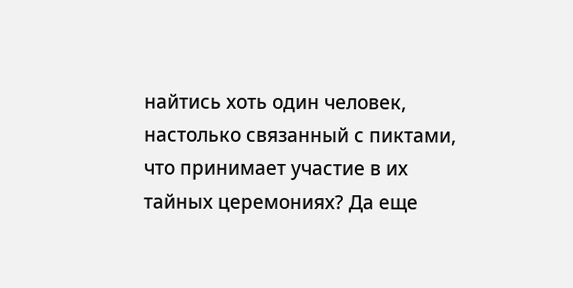найтись хоть один человек, настолько связанный с пиктами, что принимает участие в их тайных церемониях? Да еще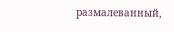размалеванный,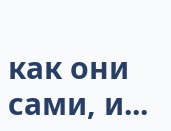как они сами, и...